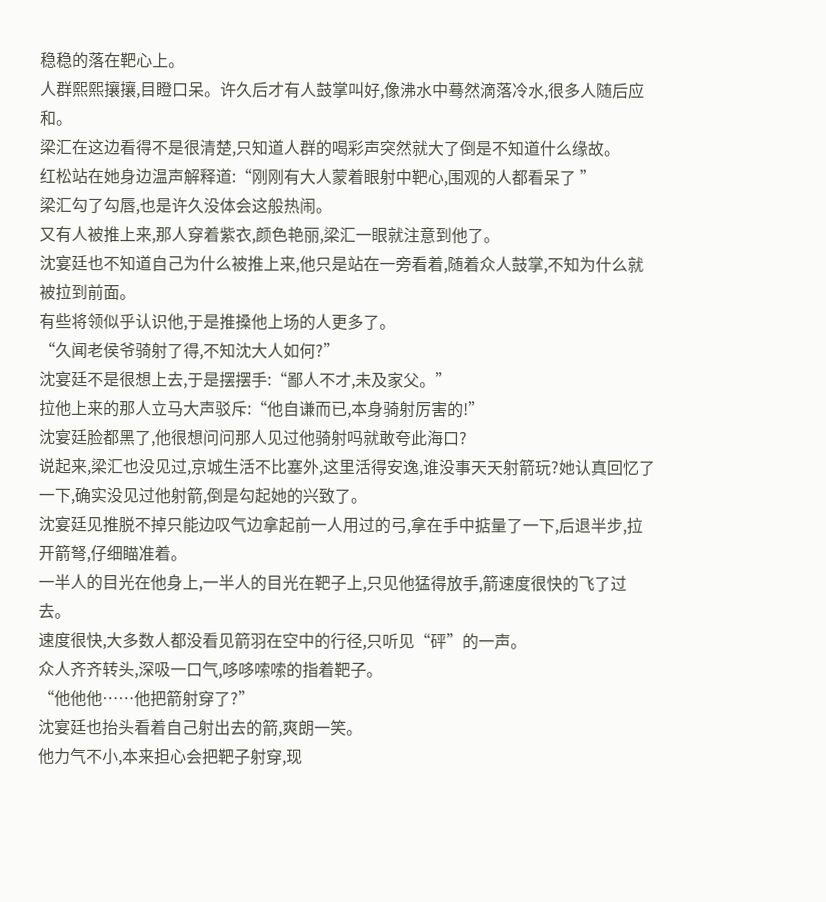稳稳的落在靶心上。
人群熙熙攘攘,目瞪口呆。许久后才有人鼓掌叫好,像沸水中蓦然滴落冷水,很多人随后应和。
梁汇在这边看得不是很清楚,只知道人群的喝彩声突然就大了倒是不知道什么缘故。
红松站在她身边温声解释道:“刚刚有大人蒙着眼射中靶心,围观的人都看呆了 ”
梁汇勾了勾唇,也是许久没体会这般热闹。
又有人被推上来,那人穿着紫衣,颜色艳丽,梁汇一眼就注意到他了。
沈宴廷也不知道自己为什么被推上来,他只是站在一旁看着,随着众人鼓掌,不知为什么就被拉到前面。
有些将领似乎认识他,于是推搡他上场的人更多了。
“久闻老侯爷骑射了得,不知沈大人如何?”
沈宴廷不是很想上去,于是摆摆手:“鄙人不才,未及家父。”
拉他上来的那人立马大声驳斥:“他自谦而已,本身骑射厉害的!”
沈宴廷脸都黑了,他很想问问那人见过他骑射吗就敢夸此海口?
说起来,梁汇也没见过,京城生活不比塞外,这里活得安逸,谁没事天天射箭玩?她认真回忆了一下,确实没见过他射箭,倒是勾起她的兴致了。
沈宴廷见推脱不掉只能边叹气边拿起前一人用过的弓,拿在手中掂量了一下,后退半步,拉开箭弩,仔细瞄准着。
一半人的目光在他身上,一半人的目光在靶子上,只见他猛得放手,箭速度很快的飞了过去。
速度很快,大多数人都没看见箭羽在空中的行径,只听见“砰”的一声。
众人齐齐转头,深吸一口气,哆哆嗦嗦的指着靶子。
“他他他……他把箭射穿了?”
沈宴廷也抬头看着自己射出去的箭,爽朗一笑。
他力气不小,本来担心会把靶子射穿,现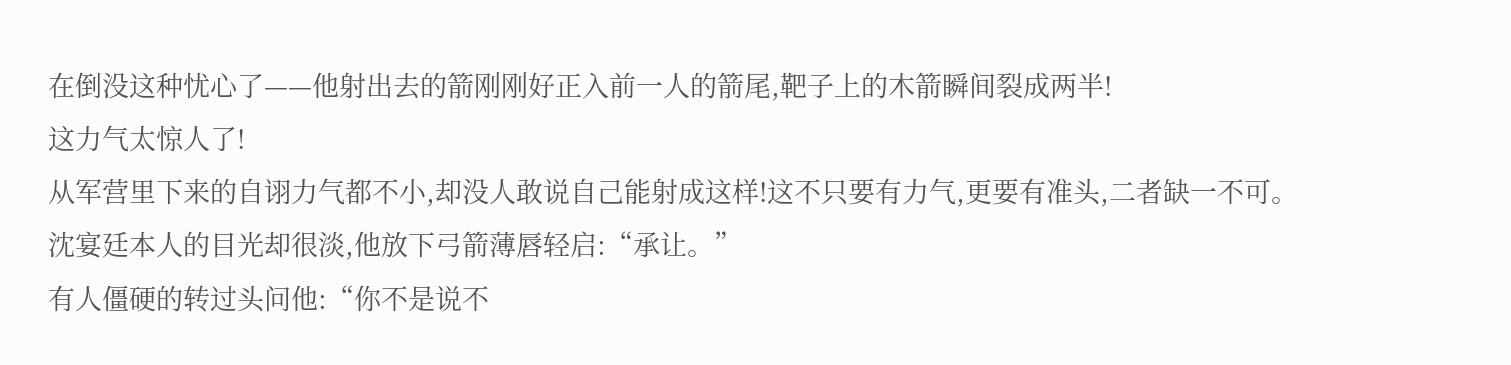在倒没这种忧心了——他射出去的箭刚刚好正入前一人的箭尾,靶子上的木箭瞬间裂成两半!
这力气太惊人了!
从军营里下来的自诩力气都不小,却没人敢说自己能射成这样!这不只要有力气,更要有准头,二者缺一不可。
沈宴廷本人的目光却很淡,他放下弓箭薄唇轻启:“承让。”
有人僵硬的转过头问他:“你不是说不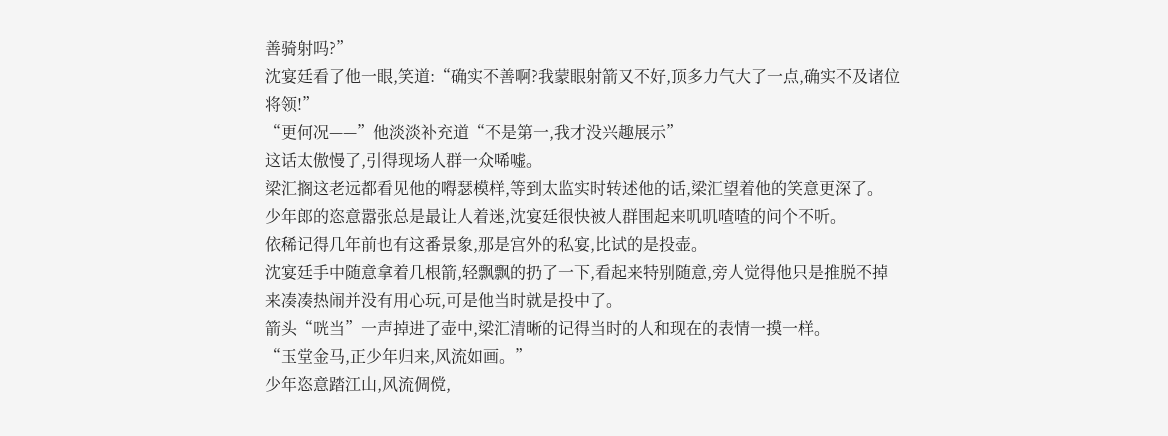善骑射吗?”
沈宴廷看了他一眼,笑道:“确实不善啊?我蒙眼射箭又不好,顶多力气大了一点,确实不及诸位将领!”
“更何况——”他淡淡补充道“不是第一,我才没兴趣展示”
这话太傲慢了,引得现场人群一众唏嘘。
梁汇搁这老远都看见他的嘚瑟模样,等到太监实时转述他的话,梁汇望着他的笑意更深了。
少年郎的恣意嚣张总是最让人着迷,沈宴廷很快被人群围起来叽叽喳喳的问个不听。
依稀记得几年前也有这番景象,那是宫外的私宴,比试的是投壶。
沈宴廷手中随意拿着几根箭,轻飘飘的扔了一下,看起来特别随意,旁人觉得他只是推脱不掉来凑凑热闹并没有用心玩,可是他当时就是投中了。
箭头“咣当”一声掉进了壶中,梁汇清晰的记得当时的人和现在的表情一摸一样。
“玉堂金马,正少年归来,风流如画。”
少年恣意踏江山,风流倜傥,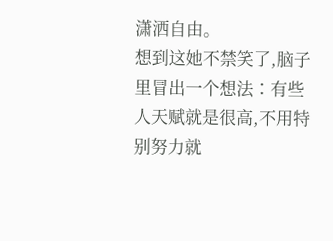潇洒自由。
想到这她不禁笑了,脑子里冒出一个想法∶有些人天赋就是很高,不用特别努力就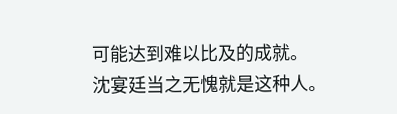可能达到难以比及的成就。
沈宴廷当之无愧就是这种人。